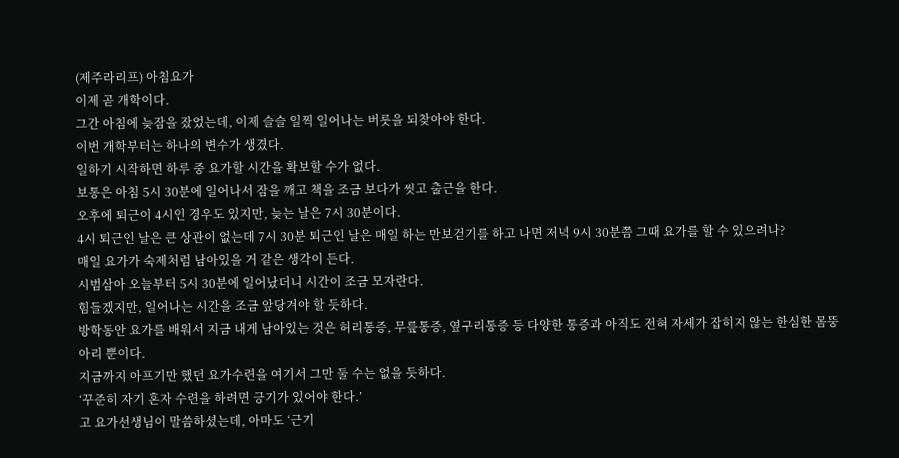(제주라리프) 아침요가
이제 곧 개학이다.
그간 아침에 늦잠을 잤었는데, 이제 슬슬 일찍 일어나는 버릇을 되찾아야 한다.
이번 개학부터는 하나의 변수가 생겼다.
일하기 시작하면 하루 중 요가할 시간을 확보할 수가 없다.
보통은 아침 5시 30분에 일어나서 잠을 깨고 책을 조금 보다가 씻고 출근을 한다.
오후에 퇴근이 4시인 경우도 있지만, 늦는 날은 7시 30분이다.
4시 퇴근인 날은 큰 상관이 없는데 7시 30분 퇴근인 날은 매일 하는 만보걷기를 하고 나면 저녁 9시 30분쯤 그때 요가를 할 수 있으려나?
매일 요가가 숙제처럼 남아있을 거 같은 생각이 든다.
시범삼아 오늘부터 5시 30분에 일어났더니 시간이 조금 모자란다.
힘들겠지만, 일어나는 시간을 조금 앞당겨야 할 듯하다.
방학동안 요가를 배워서 지금 내게 남아있는 것은 허리통증, 무릎통증, 옆구리통증 등 다양한 통증과 아직도 전혀 자세가 잡히지 않는 한심한 몸뚱아리 뿐이다.
지금까지 아프기만 했던 요가수련을 여기서 그만 둘 수는 없을 듯하다.
‘꾸준히 자기 혼자 수련을 하려면 긍기가 있어야 한다.’
고 요가선생님이 말씀하셨는데, 아마도 ‘근기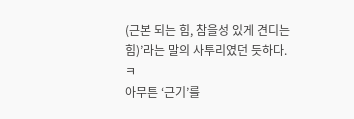(근본 되는 힘, 참을성 있게 견디는 힘)’라는 말의 사투리였던 듯하다.ㅋ
아무튼 ‘근기’를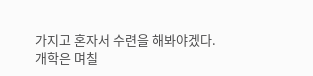가지고 혼자서 수련을 해봐야겠다.
개학은 며칠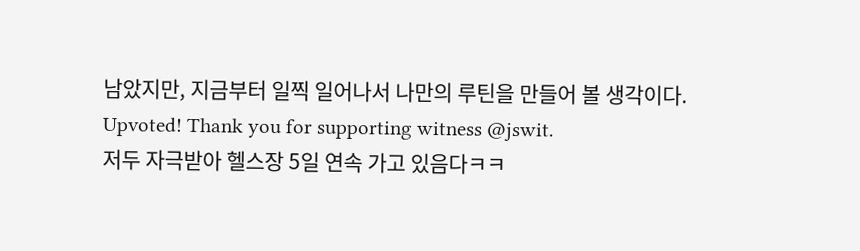남았지만, 지금부터 일찍 일어나서 나만의 루틴을 만들어 볼 생각이다.
Upvoted! Thank you for supporting witness @jswit.
저두 자극받아 헬스장 5일 연속 가고 있음다ㅋㅋ